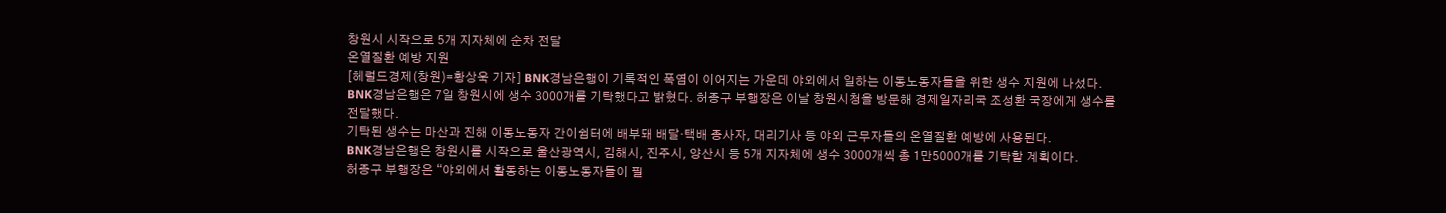창원시 시작으로 5개 지자체에 순차 전달
온열질환 예방 지원
[헤럴드경제(창원)=황상욱 기자] BNK경남은행이 기록적인 폭염이 이어지는 가운데 야외에서 일하는 이동노동자들을 위한 생수 지원에 나섰다.
BNK경남은행은 7일 창원시에 생수 3000개를 기탁했다고 밝혔다. 허종구 부행장은 이날 창원시청을 방문해 경제일자리국 조성환 국장에게 생수를 전달했다.
기탁된 생수는 마산과 진해 이동노동자 간이쉼터에 배부돼 배달·택배 종사자, 대리기사 등 야외 근무자들의 온열질환 예방에 사용된다.
BNK경남은행은 창원시를 시작으로 울산광역시, 김해시, 진주시, 양산시 등 5개 지자체에 생수 3000개씩 총 1만5000개를 기탁할 계획이다.
허종구 부행장은 “야외에서 활동하는 이동노동자들이 필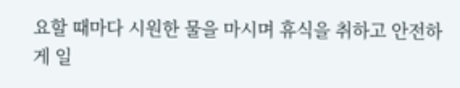요할 때마다 시원한 물을 마시며 휴식을 취하고 안전하게 일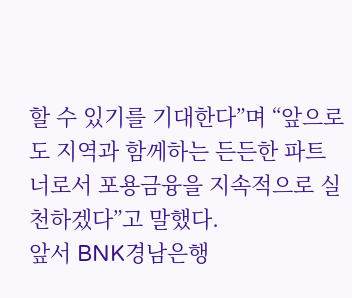할 수 있기를 기대한다”며 “앞으로도 지역과 함께하는 든든한 파트너로서 포용금융을 지속적으로 실천하겠다”고 말했다.
앞서 BNK경남은행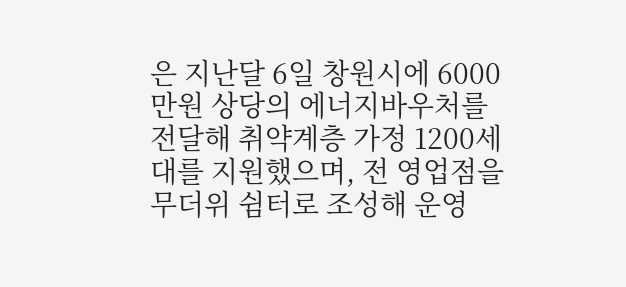은 지난달 6일 창원시에 6000만원 상당의 에너지바우처를 전달해 취약계층 가정 1200세대를 지원했으며, 전 영업점을 무더위 쉼터로 조성해 운영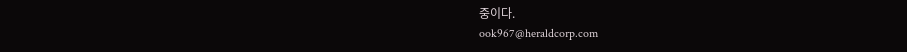중이다.
ook967@heraldcorp.com